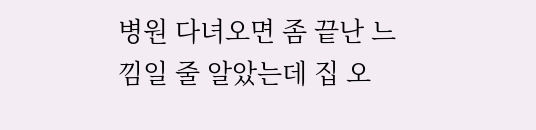병원 다녀오면 좀 끝난 느낌일 줄 알았는데 집 오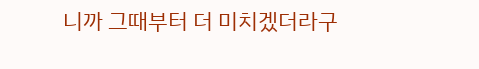니까 그때부터 더 미치겠더라구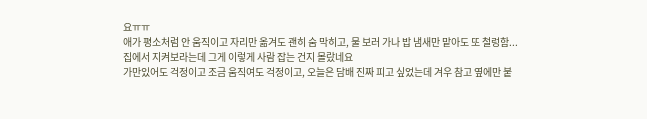요ㅠㅠ
애가 평소처럼 안 움직이고 자리만 옮겨도 괜히 숨 막히고, 물 보러 가나 밥 냄새만 맡아도 또 철렁함...
집에서 지켜보라는데 그게 이렇게 사람 잡는 건지 몰랐네요
가만있어도 걱정이고 조금 움직여도 걱정이고, 오늘은 담배 진짜 피고 싶었는데 겨우 참고 옆에만 붙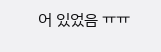어 있었음 ㅠㅠ